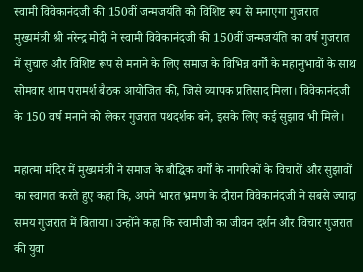स्वामी विवेकानंदजी की 150वीं जन्मजयंति को विशिष्ट रूप से मनाएगा गुजरात
मुख्यमंत्री श्री नरेन्द्र मोदी ने स्वामी विवेकानंदजी की 150वीं जन्मजयंति का वर्ष गुजरात में सुचारु और विशिष्ट रूप से मनाने के लिए समाज के विभिन्न वर्गों के महानुभावों के साथ सोमवार शाम परामर्श बैठक आयोजित की, जिसे व्यापक प्रतिसाद मिला। विवेकानंदजी के 150 वर्ष मनाने को लेकर गुजरात पथदर्शक बने, इसके लिए कई सुझाव भी मिले।

महात्मा मंदिर में मुख्यमंत्री ने समाज के बौद्घिक वर्गों के नागरिकों के विचारों और सुझावों का स्वागत करते हुए कहा कि, अपने भारत भ्रमण के दौरान विवेकानंदजी ने सबसे ज्यादा समय गुजरात में बिताया। उन्होंने कहा कि स्वामीजी का जीवन दर्शन और विचार गुजरात की युवा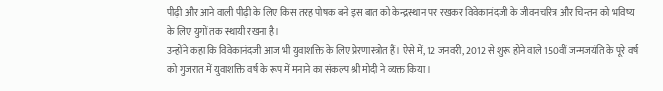पीढ़ी और आने वाली पीढ़ी के लिए किस तरह पोषक बने इस बात को केन्द्रस्थान पर रखकर विवेकानंदजी के जीवनचरित्र और चिन्तन को भविष्य के लिए युगों तक स्थायी रखना है।
उन्होंने कहा कि विवेकानंदजी आज भी युवाशक्ति के लिए प्रेरणास्त्रोत हैं। ऐसे में, 12 जनवरी, 2012 से शुरू होने वाले 150वीं जन्मजयंति के पूरे वर्ष को गुजरात में युवाशक्ति वर्ष के रूप में मनाने का संकल्प श्री मोदी ने व्यक्त किया।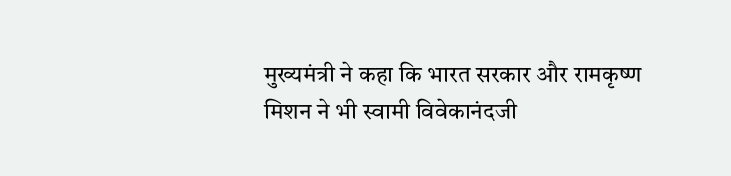मुख्यमंत्री ने कहा कि भारत सरकार और रामकृष्ण मिशन ने भी स्वामी विवेकानंदजी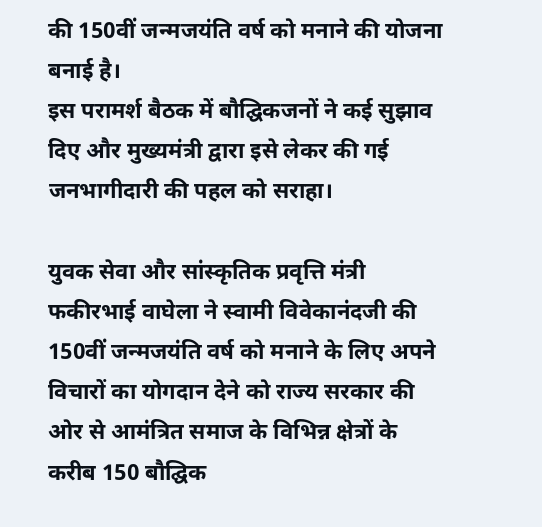की 150वीं जन्मजयंति वर्ष को मनाने की योजना बनाई है।
इस परामर्श बैठक में बौद्घिकजनों ने कई सुझाव दिए और मुख्यमंत्री द्वारा इसे लेकर की गई जनभागीदारी की पहल को सराहा।

युवक सेवा और सांस्कृतिक प्रवृत्ति मंत्री फकीरभाई वाघेला ने स्वामी विवेकानंदजी की 150वीं जन्मजयंति वर्ष को मनाने के लिए अपने विचारों का योगदान देने को राज्य सरकार की ओर से आमंत्रित समाज के विभिन्न क्षेत्रों के करीब 150 बौद्घिक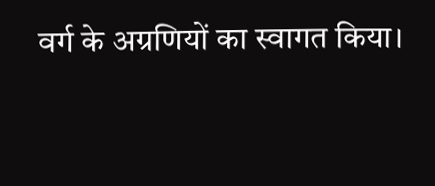वर्ग के अग्रणियों का स्वागत किया।